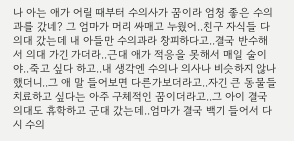나 아는 애가 어릴 때부터 수의사가 꿈이라 엄청 좋은 수의과를 갔네? 그 엄마가 머리 싸매고 누웠어..친구 자식들 다 의대 갔는데 내 아들만 수의과라 창피하다고..결국 반수해서 의대 가긴 가더라..근대 애가 적응을 못해서 매일 술이야..죽고 싶다 하고..내 생각엔 수의나 의사나 비슷하지 않나 했더니..그 애 말 들어보면 다른가보더라고..자긴 큰 동물들 치료하고 싶다는 아주 구체적인 꿈이더라고..그 아이 결국 의대도 휴학하고 군대 갔는데..엄마가 결국 백기 들어서 다시 수의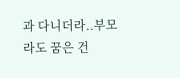과 다니더라..부모라도 꿈은 건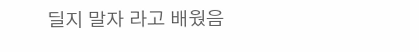딜지 말자 라고 배웠음